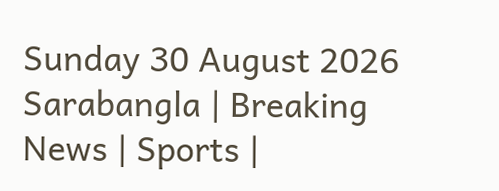Sunday 30 August 2026
Sarabangla | Breaking News | Sports |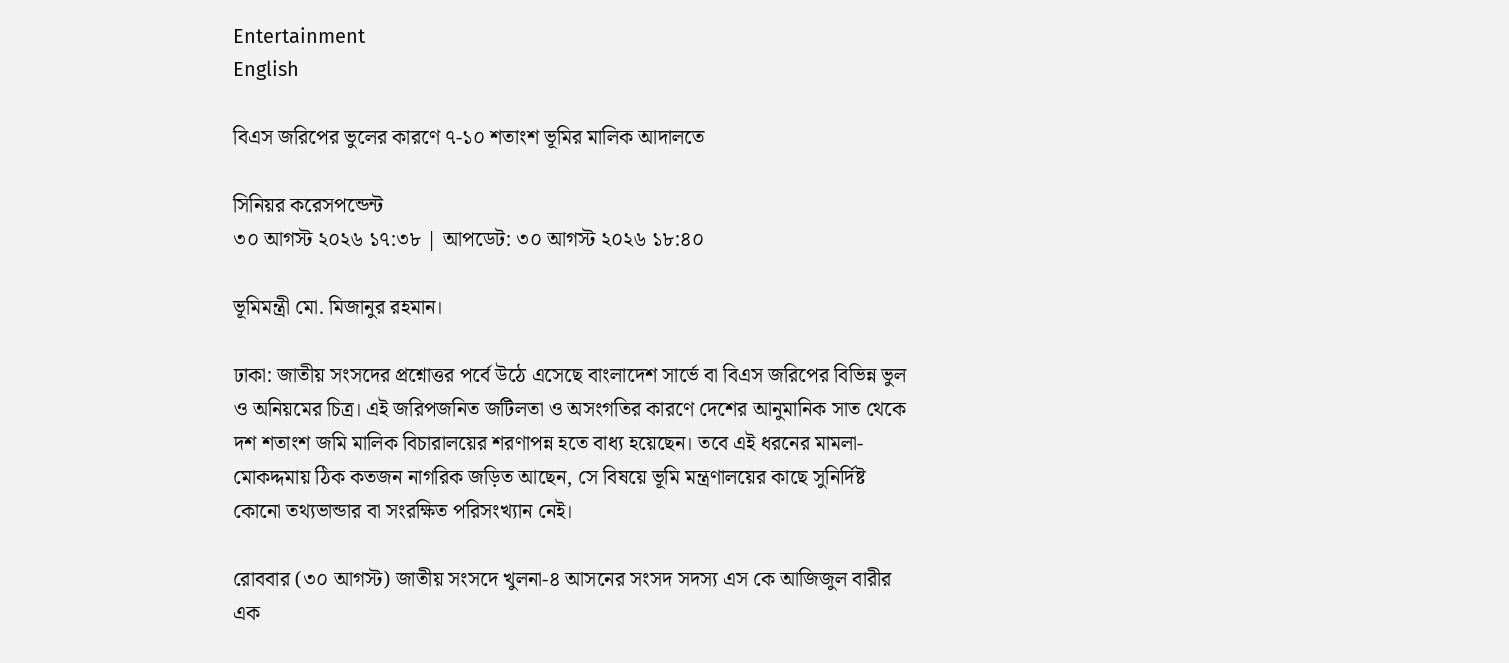Entertainment
English

বিএস জরিপের ভুলের কারণে ৭-১০ শতাংশ ভূমির মালিক আদালতে

সিনিয়র করেসপন্ডেন্ট
৩০ আগস্ট ২০২৬ ১৭:৩৮ | আপডেট: ৩০ আগস্ট ২০২৬ ১৮:৪০

ভূমিমন্ত্রী মো. মিজানুর রহমান।

ঢাকা: জাতীয় সংসদের প্রশ্নোত্তর পর্বে উঠে এসেছে বাংলাদেশ সার্ভে বা বিএস জরিপের বিভিন্ন ভুল ও অনিয়মের চিত্র। এই জরিপজনিত জটিলতা ও অসংগতির কারণে দেশের আনুমানিক সাত থেকে দশ শতাংশ জমি মালিক বিচারালয়ের শরণাপন্ন হতে বাধ্য হয়েছেন। তবে এই ধরনের মামলা-মোকদ্দমায় ঠিক কতজন নাগরিক জড়িত আছেন, সে বিষয়ে ভূমি মন্ত্রণালয়ের কাছে সুনির্দিষ্ট কোনো তথ্যভান্ডার বা সংরক্ষিত পরিসংখ্যান নেই।

রোববার (৩০ আগস্ট) জাতীয় সংসদে খুলনা-৪ আসনের সংসদ সদস্য এস কে আজিজুল বারীর এক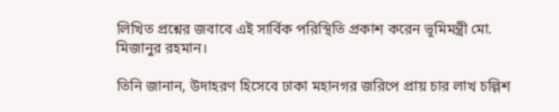লিখিত প্রশ্নের জবাবে এই সার্বিক পরিস্থিতি প্রকাশ করেন ভূমিমন্ত্রী মো. মিজানুর রহমান।

তিনি জানান, উদাহরণ হিসেবে ঢাকা মহানগর জরিপে প্রায় চার লাখ চল্লিশ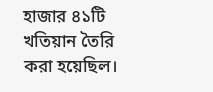হাজার ৪১টি খতিয়ান তৈরি করা হয়েছিল।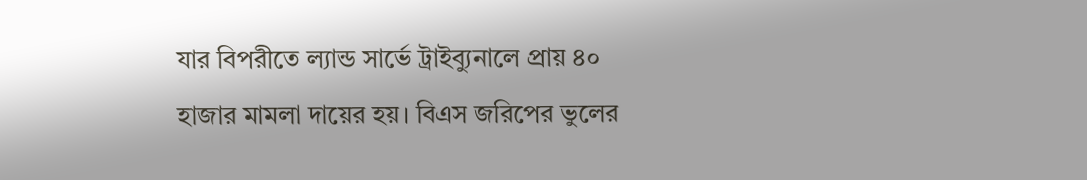যার বিপরীতে ল্যান্ড সার্ভে ট্রাইব্যুনালে প্রায় ৪০ হাজার মামলা দায়ের হয়। বিএস জরিপের ভুলের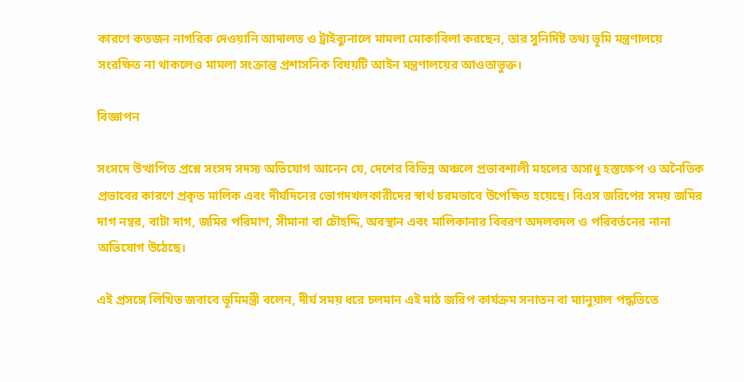কারণে কতজন নাগরিক দেওয়ানি আদালত ও ট্রাইব্যুনালে মামলা মোকাবিলা করছেন, তার সুনির্দিষ্ট তথ্য ভূমি মন্ত্রণালয়ে সংরক্ষিত না থাকলেও মামলা সংক্রান্ত প্রশাসনিক বিষয়টি আইন মন্ত্রণালয়ের আওতাভুক্ত।

বিজ্ঞাপন

সংসদে উত্থাপিত প্রশ্নে সংসদ সদস্য অভিযোগ আনেন যে, দেশের বিভিন্ন অঞ্চলে প্রভাবশালী মহলের অসাধু হস্তক্ষেপ ও অনৈতিক প্রভাবের কারণে প্রকৃত মালিক এবং দীর্ঘদিনের ভোগদখলকারীদের স্বার্থ চরমভাবে উপেক্ষিত হয়েছে। বিএস জরিপের সময় জমির দাগ নম্বর, বাটা দাগ, জমির পরিমাণ, সীমানা বা চৌহদ্দি, অবস্থান এবং মালিকানার বিবরণ অদলবদল ও পরিবর্তনের নানা অভিযোগ উঠেছে।

এই প্রসঙ্গে লিখিত জবাবে ভূমিমন্ত্রী বলেন, দীর্ঘ সময় ধরে চলমান এই মাঠ জরিপ কার্যক্রম সনাতন বা ম্যানুয়াল পদ্ধতিতে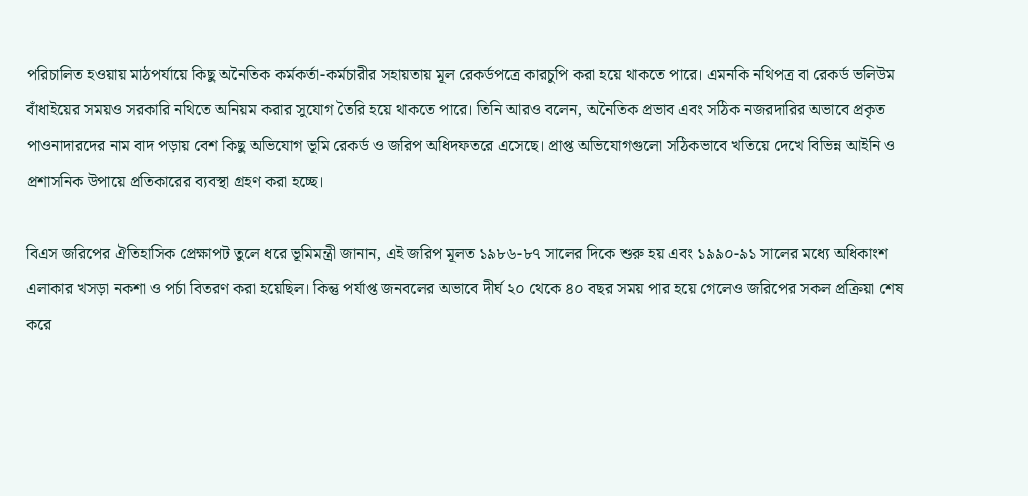পরিচালিত হওয়ায় মাঠপর্যায়ে কিছু অনৈতিক কর্মকর্তা-কর্মচারীর সহায়তায় মূল রেকর্ডপত্রে কারচুপি করা হয়ে থাকতে পারে। এমনকি নথিপত্র বা রেকর্ড ভলিউম বাঁধাইয়ের সময়ও সরকারি নথিতে অনিয়ম করার সুযোগ তৈরি হয়ে থাকতে পারে। তিনি আরও বলেন, অনৈতিক প্রভাব এবং সঠিক নজরদারির অভাবে প্রকৃত পাওনাদারদের নাম বাদ পড়ায় বেশ কিছু অভিযোগ ভূমি রেকর্ড ও জরিপ অধিদফতরে এসেছে। প্রাপ্ত অভিযোগগুলো সঠিকভাবে খতিয়ে দেখে বিভিন্ন আইনি ও প্রশাসনিক উপায়ে প্রতিকারের ব্যবস্থা গ্রহণ করা হচ্ছে।

বিএস জরিপের ঐতিহাসিক প্রেক্ষাপট তুলে ধরে ভূমিমন্ত্রী জানান, এই জরিপ মূলত ১৯৮৬-৮৭ সালের দিকে শুরু হয় এবং ১৯৯০-৯১ সালের মধ্যে অধিকাংশ এলাকার খসড়া নকশা ও পর্চা বিতরণ করা হয়েছিল। কিন্তু পর্যাপ্ত জনবলের অভাবে দীর্ঘ ২০ থেকে ৪০ বছর সময় পার হয়ে গেলেও জরিপের সকল প্রক্রিয়া শেষ করে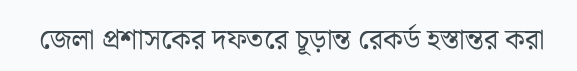জেলা প্রশাসকের দফতরে চূড়ান্ত রেকর্ড হস্তান্তর করা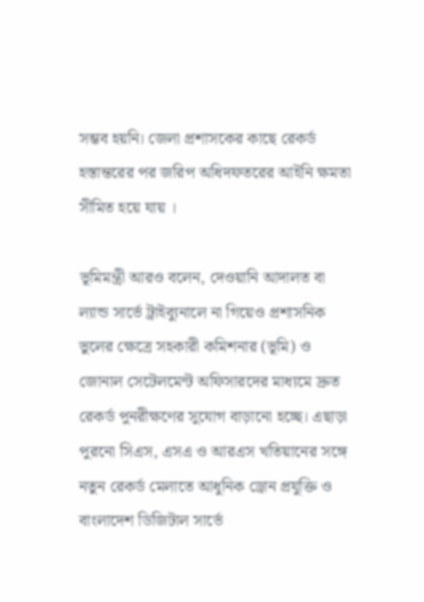সম্ভব হয়নি। জেলা প্রশাসকের কাছে রেকর্ড হস্তান্তরের পর জরিপ অধিদফতরের আইনি ক্ষমতা সীমিত হয়ে যায় ।

ভূমিমন্ত্রী আরও বলেন, দেওয়ানি আদালত বা ল্যান্ড সার্ভে ট্রাইব্যুনালে না গিয়েও প্রশাসনিক ভুলের ক্ষেত্রে সহকারী কমিশনার (ভূমি) ও জোনাল সেটেলমেন্ট অফিসারদের মাধ্যমে দ্রুত রেকর্ড পুনরীক্ষণের সুযোগ বাড়ানো হচ্ছে। এছাড়া পুরনো সিএস, এসএ ও আরএস খতিয়ানের সঙ্গে নতুন রেকর্ড মেলাতে আধুনিক ড্রোন প্রযুক্তি ও বাংলাদেশ ডিজিটাল সার্ভে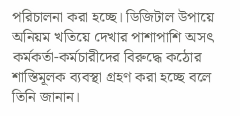পরিচালনা করা হচ্ছে। ডিজিটাল উপায়ে অনিয়ম খতিয়ে দেখার পাশাপাশি অসৎ কর্মকর্তা-কর্মচারীদের বিরুদ্ধে কঠোর শাস্তিমূলক ব্যবস্থা গ্রহণ করা হচ্ছে বলে তিনি জানান।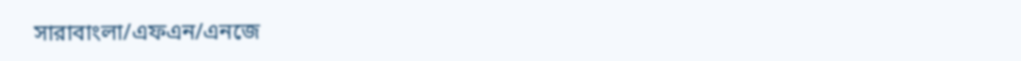সারাবাংলা/এফএন/এনজে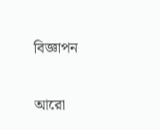বিজ্ঞাপন

আরো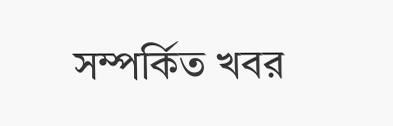সম্পর্কিত খবর